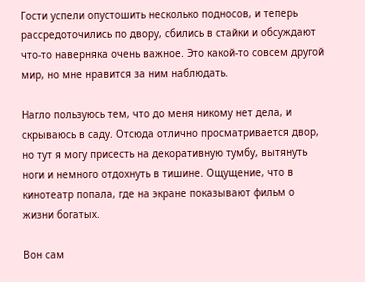Гости успели опустошить несколько подносов, и теперь рассредоточились по двору, сбились в стайки и обсуждают что-то наверняка очень важное. Это какой-то совсем другой мир, но мне нравится за ним наблюдать.

Нагло пользуюсь тем, что до меня никому нет дела, и скрываюсь в саду. Отсюда отлично просматривается двор, но тут я могу присесть на декоративную тумбу, вытянуть ноги и немного отдохнуть в тишине. Ощущение, что в кинотеатр попала, где на экране показывают фильм о жизни богатых.

Вон сам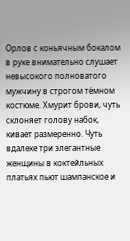Орлов с коньячным бокалом в руке внимательно слушает невысокого полноватого мужчину в строгом тёмном костюме. Хмурит брови, чуть склоняет голову набок, кивает размеренно. Чуть вдалеке три элегантные женщины в коктейльных платьях пьют шампанское и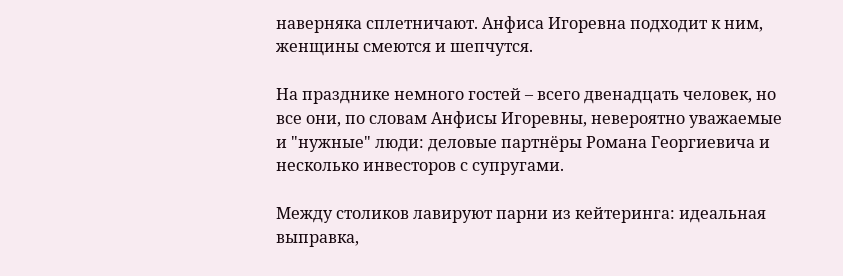наверняка сплетничают. Анфиса Игоревна подходит к ним, женщины смеются и шепчутся.

На празднике немного гостей – всего двенадцать человек, но все они, по словам Анфисы Игоревны, невероятно уважаемые и "нужные" люди: деловые партнёры Романа Георгиевича и несколько инвесторов с супругами.

Между столиков лавируют парни из кейтеринга: идеальная выправка,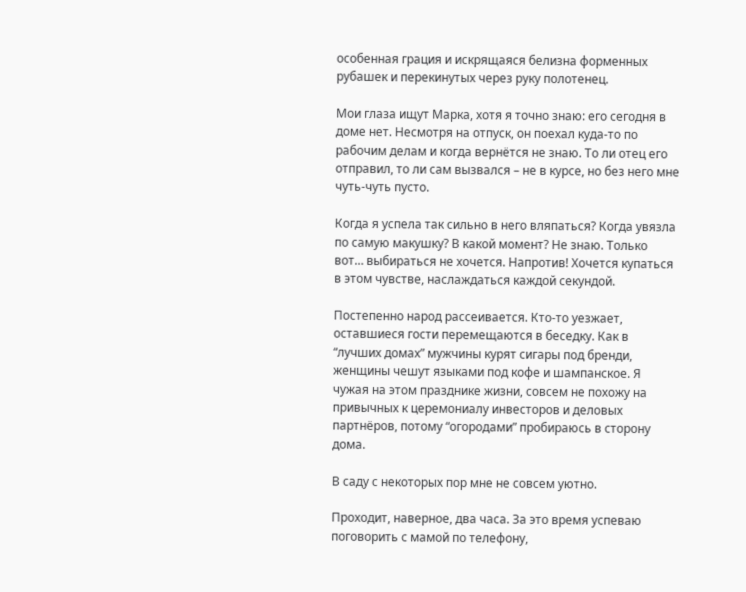особенная грация и искрящаяся белизна форменных рубашек и перекинутых через руку полотенец.

Мои глаза ищут Марка, хотя я точно знаю: его сегодня в доме нет. Несмотря на отпуск, он поехал куда-то по рабочим делам и когда вернётся не знаю. То ли отец его отправил, то ли сам вызвался – не в курсе, но без него мне чуть-чуть пусто.

Когда я успела так сильно в него вляпаться? Когда увязла по самую макушку? В какой момент? Не знаю. Только вот… выбираться не хочется. Напротив! Хочется купаться в этом чувстве, наслаждаться каждой секундой.

Постепенно народ рассеивается. Кто-то уезжает, оставшиеся гости перемещаются в беседку. Как в “лучших домах” мужчины курят сигары под бренди, женщины чешут языками под кофе и шампанское. Я чужая на этом празднике жизни, совсем не похожу на привычных к церемониалу инвесторов и деловых партнёров, потому “огородами” пробираюсь в сторону дома.

В саду с некоторых пор мне не совсем уютно.

Проходит, наверное, два часа. За это время успеваю поговорить с мамой по телефону,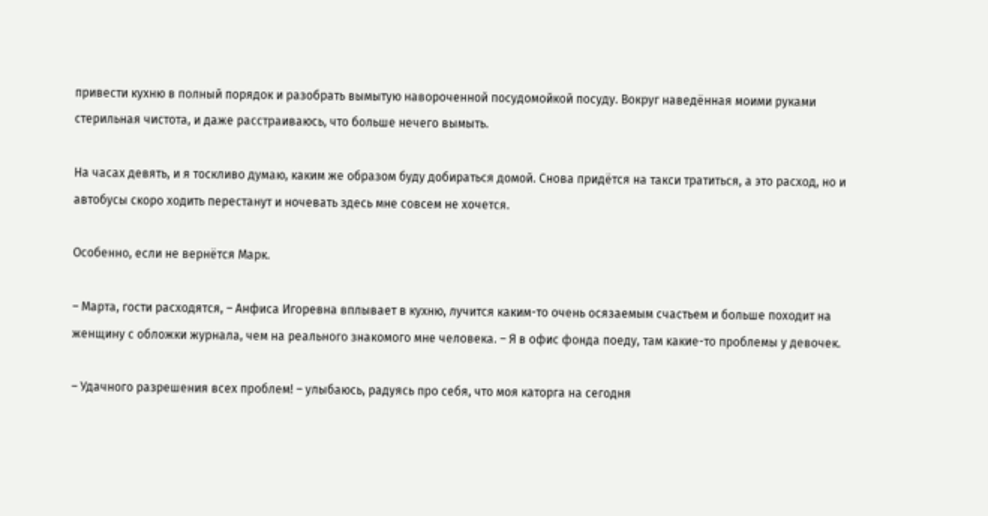привести кухню в полный порядок и разобрать вымытую навороченной посудомойкой посуду. Вокруг наведённая моими руками стерильная чистота, и даже расстраиваюсь, что больше нечего вымыть.

На часах девять, и я тоскливо думаю, каким же образом буду добираться домой. Снова придётся на такси тратиться, а это расход, но и автобусы скоро ходить перестанут и ночевать здесь мне совсем не хочется.

Особенно, если не вернётся Марк.

– Марта, гости расходятся, – Анфиса Игоревна вплывает в кухню, лучится каким-то очень осязаемым счастьем и больше походит на женщину с обложки журнала, чем на реального знакомого мне человека. – Я в офис фонда поеду, там какие-то проблемы у девочек.

– Удачного разрешения всех проблем! – улыбаюсь, радуясь про себя, что моя каторга на сегодня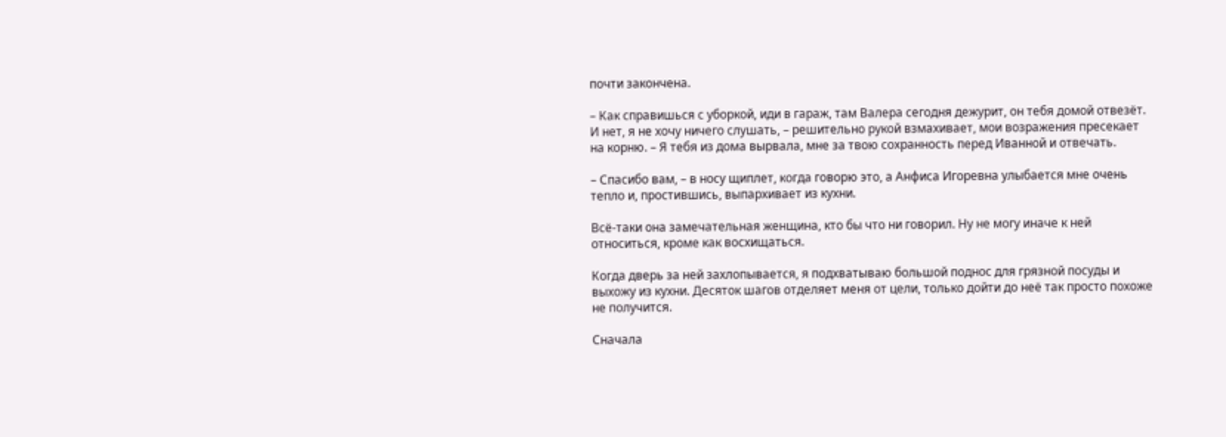почти закончена.

– Как справишься с уборкой, иди в гараж, там Валера сегодня дежурит, он тебя домой отвезёт. И нет, я не хочу ничего слушать, – решительно рукой взмахивает, мои возражения пресекает на корню. – Я тебя из дома вырвала, мне за твою сохранность перед Иванной и отвечать.

– Спасибо вам, – в носу щиплет, когда говорю это, а Анфиса Игоревна улыбается мне очень тепло и, простившись, выпархивает из кухни.

Всё-таки она замечательная женщина, кто бы что ни говорил. Ну не могу иначе к ней относиться, кроме как восхищаться.

Когда дверь за ней захлопывается, я подхватываю большой поднос для грязной посуды и выхожу из кухни. Десяток шагов отделяет меня от цели, только дойти до неё так просто похоже не получится.

Сначала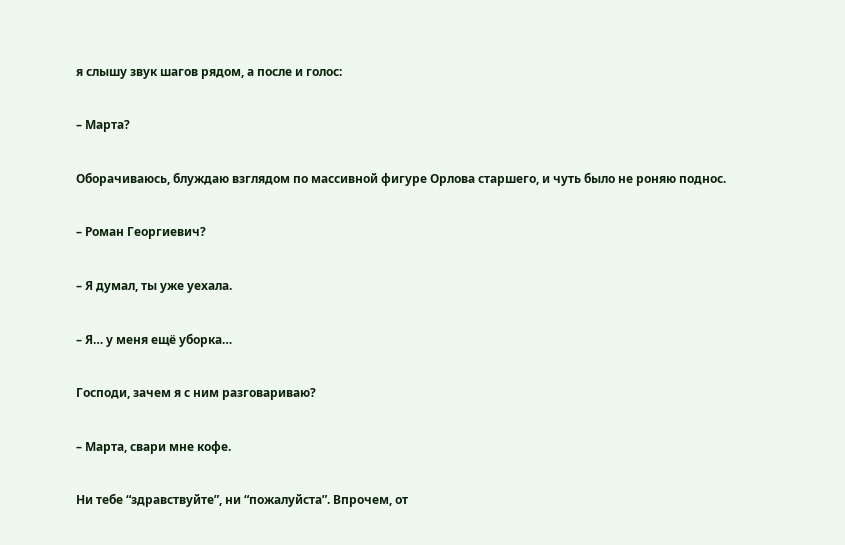я слышу звук шагов рядом, а после и голос:

– Марта?

Оборачиваюсь, блуждаю взглядом по массивной фигуре Орлова старшего, и чуть было не роняю поднос.

– Роман Георгиевич?

– Я думал, ты уже уехала.

– Я… у меня ещё уборка…

Господи, зачем я с ним разговариваю?

– Марта, свари мне кофе.

Ни тебе “здравствуйте”, ни “пожалуйста”. Впрочем, от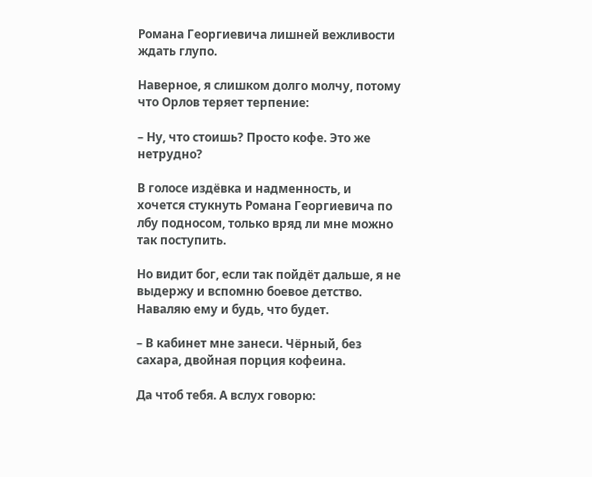Романа Георгиевича лишней вежливости ждать глупо.

Наверное, я слишком долго молчу, потому что Орлов теряет терпение:

– Ну, что стоишь? Просто кофе. Это же нетрудно?

В голосе издёвка и надменность, и хочется стукнуть Романа Георгиевича по лбу подносом, только вряд ли мне можно так поступить.

Но видит бог, если так пойдёт дальше, я не выдержу и вспомню боевое детство. Наваляю ему и будь, что будет.

– В кабинет мне занеси. Чёрный, без сахара, двойная порция кофеина.

Да чтоб тебя. А вслух говорю: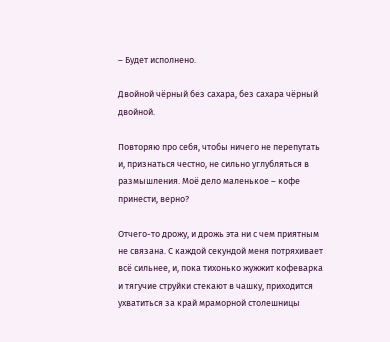– Будет исполнено.

Двойной чёрный без сахара, без сахара чёрный двойной.

Повторяю про себя, чтобы ничего не перепутать и, признаться честно, не сильно углубляться в размышления. Моё дело маленькое – кофе принести, верно?

Отчего-то дрожу, и дрожь эта ни с чем приятным не связана. С каждой секундой меня потряхивает всё сильнее, и, пока тихонько жужжит кофеварка и тягучие струйки стекают в чашку, приходится ухватиться за край мраморной столешницы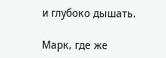и глубоко дышать.

Марк, где же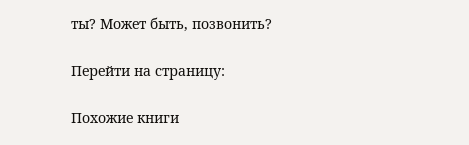ты? Может быть, позвонить?

Перейти на страницу:

Похожие книги